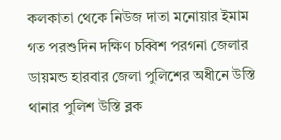কলকাতা থেকে নিউজ দাতা মনোয়ার ইমাম
গত পরশুদিন দক্ষিণ চব্বিশ পরগনা জেলার ডায়মন্ড হারবার জেলা পুলিশের অধীনে উস্তি থানার পুলিশ উস্তি ব্লক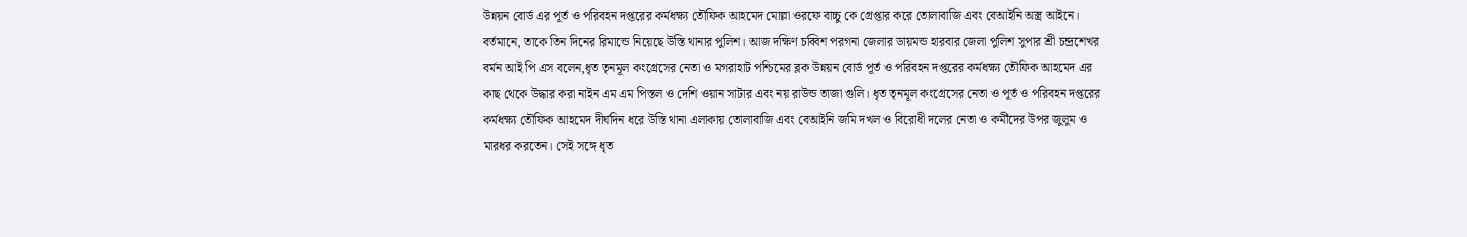উন্নয়ন বোর্ড এর পূর্ত ও পরিবহন দপ্তরের কর্মধক্ষ্য তৌফিক আহমেদ মোল্লা ওরফে বাচ্চু কে গ্রেপ্তার করে তোলাবাজি এবং বেআইনি অস্ত্র আইনে। বর্তমানে, তাকে তিন দিনের রিমান্ডে নিয়েছে উস্তি থানার পুলিশ। আজ দক্ষিণ চব্বিশ পরগনা জেলার ডায়মন্ড হারবার জেলা পুলিশ সুপার শ্রী চন্দ্রশেখর বর্মন আই পি এস বলেন,ধৃত তৃনমূল কংগ্রেসের নেতা ও মগরাহাট পশ্চিমের ব্লক উন্নয়ন বোর্ড পূর্ত ও পরিবহন দপ্তরের কর্মধক্ষ্য তৌফিক আহমেদ এর কাছ থেকে উদ্ধার করা নাইন এম এম পিস্তল ও দেশি ওয়ান সাটার এবং নয় রাউন্ড তাজা গুলি। ধৃত তৃনমূল কংগ্রেসের নেতা ও পূর্ত ও পরিবহন দপ্তরের কর্মধক্ষ্য তৌফিক আহমেদ দীর্ঘদিন ধরে উস্তি থানা এলাকায় তোলাবাজি এবং বেআইনি জমি দখল ও বিরোধী দলের নেতা ও কর্মীদের উপর জুলুম ও মারধর করতেন। সেই সঙ্গে ধৃত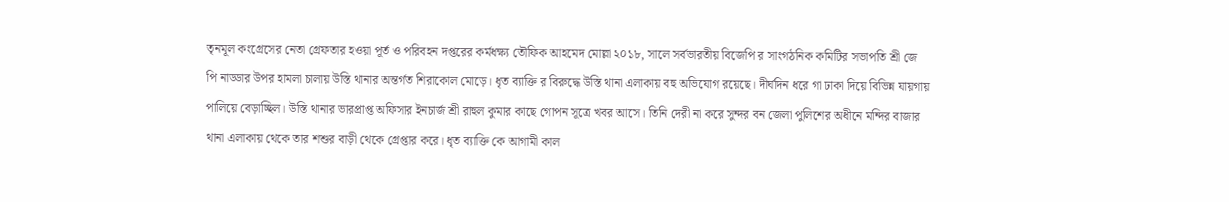তৃনমূল কংগ্রেসের নেতা গ্রেফতার হওয়া পূর্ত ও পরিবহন দপ্তরের কর্মধক্ষ্য তৌফিক আহমেদ মোল্লা ২০১৮, সালে সর্বভারতীয় বিজেপি র সাংগঠনিক কমিটির সভাপতি শ্রী জে পি নাড্ডার উপর হামলা চালায় উস্তি থানার অন্তর্গত শিরাকোল মোড়ে। ধৃত ব্যাক্তি র বিরুদ্ধে উস্তি থানা এলাকায় বহু অভিযোগ রয়েছে। দীর্ঘদিন ধরে গা ঢাকা দিয়ে বিভিন্ন যায়গায় পালিয়ে বেড়াচ্ছিল। উস্তি থানার ভারপ্রাপ্ত অফিসার ইনচার্জ শ্রী রাহুল কুমার কাছে গোপন সূত্রে খবর আসে। তিনি দেরী না করে সুন্দর বন জেলা পুলিশের অধীনে মন্দির বাজার থানা এলাকায় থেকে তার শশুর বাড়ী থেকে গ্রেপ্তার করে। ধৃত ব্যাক্তি কে আগামী কাল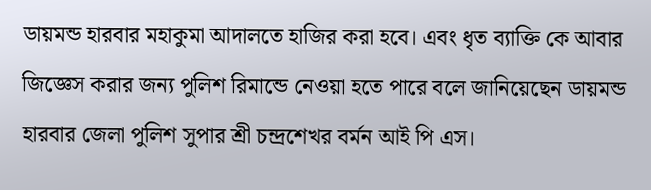ডায়মন্ড হারবার মহাকুমা আদালতে হাজির করা হবে। এবং ধৃত ব্যাক্তি কে আবার জিজ্ঞেস করার জন্য পুলিশ রিমান্ডে নেওয়া হতে পারে বলে জানিয়েছেন ডায়মন্ড হারবার জেলা পুলিশ সুপার শ্রী চন্দ্রশেখর বর্মন আই পি এস।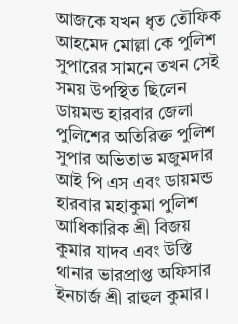আজকে যখন ধৃত তৌফিক আহমেদ মোল্লা কে পুলিশ সুপারের সামনে তখন সেই সময় উপস্থিত ছিলেন ডায়মন্ড হারবার জেলা পুলিশের অতিরিক্ত পুলিশ সুপার অভিতাভ মজুমদার আই পি এস এবং ডায়মন্ড হারবার মহাকুমা পুলিশ আধিকারিক শ্রী বিজয় কুমার যাদব এবং উস্তি থানার ভারপ্রাপ্ত অফিসার ইনচার্জ শ্রী রাহুল কুমার।